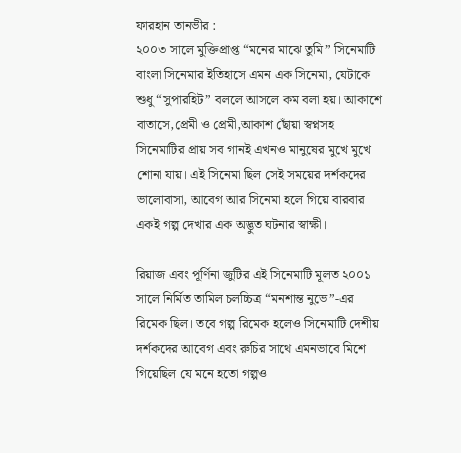ফারহান তানভীর :
২০০৩ সালে মুক্তিপ্রাপ্ত “মনের মাঝে তুমি” সিনেমাটি বাংলা সিনেমার ইতিহাসে এমন এক সিনেমা, যেটাকে শুধু “সুপারহিট” বললে আসলে কম বলা হয়। আকাশে বাতাসে,প্রেমী ও প্রেমী,আকাশ ছোঁয়া স্বপ্নসহ সিনেমাটির প্রায় সব গানই এখনও মানুষের মুখে মুখে শোনা যায়। এই সিনেমা ছিল সেই সময়ের দর্শকদের ভালোবাসা, আবেগ আর সিনেমা হলে গিয়ে বারবার একই গল্প দেখার এক অদ্ভুত ঘটনার স্বাক্ষী।

রিয়াজ এবং পূর্ণিনা জুটির এই সিনেমাটি মূলত ২০০১ সালে নির্মিত তামিল চলচ্চিত্র “মনশান্ত নুভে”-এর রিমেক ছিল। তবে গল্প রিমেক হলেও সিনেমাটি দেশীয় দর্শকদের আবেগ এবং রুচির সাথে এমনভাবে মিশে গিয়েছিল যে মনে হতো গল্পও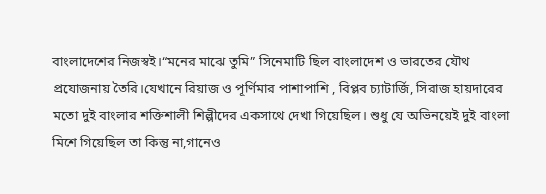বাংলাদেশের নিজস্বই।“মনের মাঝে তুমি” সিনেমাটি ছিল বাংলাদেশ ও ভারতের যৌথ প্রযোজনায় তৈরি।যেখানে রিয়াজ ও পূর্ণিমার পাশাপাশি , বিপ্লব চ্যাটার্জি, সিরাজ হায়দারের মতো দুই বাংলার শক্তিশালী শিল্পীদের একসাথে দেখা গিয়েছিল। শুধু যে অভিনয়েই দুই বাংলা মিশে গিয়েছিল তা কিন্তু না,গানেও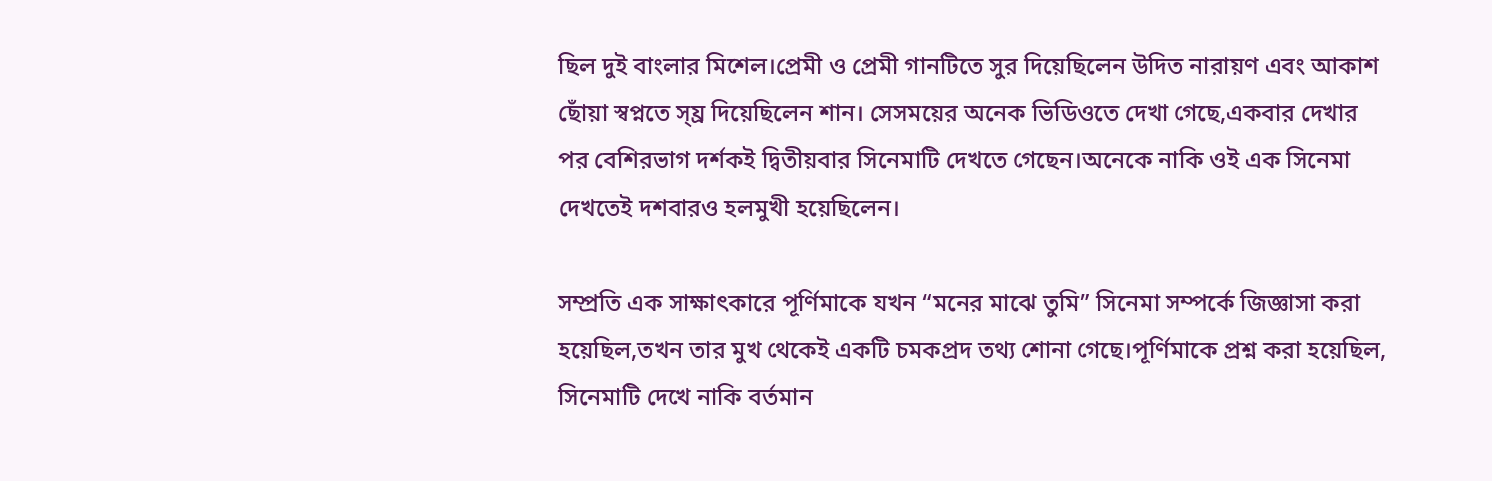ছিল দুই বাংলার মিশেল।প্রেমী ও প্রেমী গানটিতে সুর দিয়েছিলেন উদিত নারায়ণ এবং আকাশ ছোঁয়া স্বপ্নতে স্য্র দিয়েছিলেন শান। সেসময়ের অনেক ভিডিওতে দেখা গেছে,একবার দেখার পর বেশিরভাগ দর্শকই দ্বিতীয়বার সিনেমাটি দেখতে গেছেন।অনেকে নাকি ওই এক সিনেমা দেখতেই দশবারও হলমুখী হয়েছিলেন।

সম্প্রতি এক সাক্ষাৎকারে পূর্ণিমাকে যখন “মনের মাঝে তুমি” সিনেমা সম্পর্কে জিজ্ঞাসা করা হয়েছিল,তখন তার মুখ থেকেই একটি চমকপ্রদ তথ্য শোনা গেছে।পূর্ণিমাকে প্রশ্ন করা হয়েছিল, সিনেমাটি দেখে নাকি বর্তমান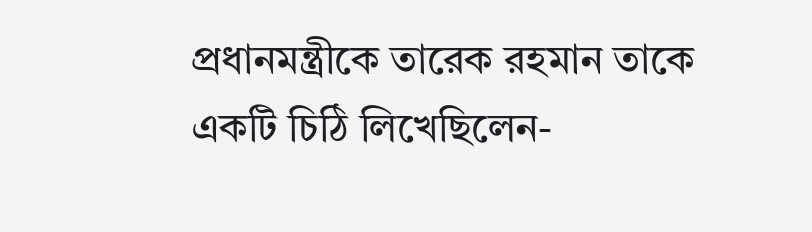প্রধানমন্ত্রীকে তারেক রহমান তাকে একটি চিঠি লিখেছিলেন-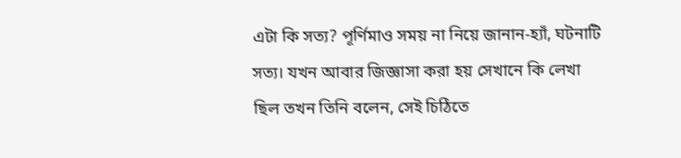এটা কি সত্য? পূর্ণিমাও সময় না নিয়ে জানান-হ্যাঁ, ঘটনাটি সত্য। যখন আবার জিজ্ঞাসা করা হয় সেখানে কি লেখা ছিল তখন তিনি বলেন, সেই চিঠিতে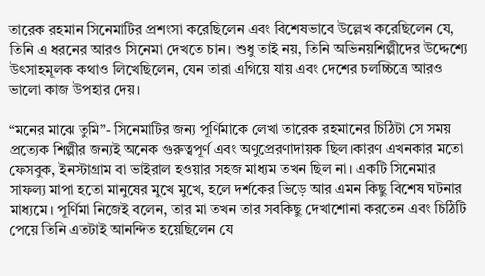তারেক রহমান সিনেমাটির প্রশংসা করেছিলেন এবং বিশেষভাবে উল্লেখ করেছিলেন যে, তিনি এ ধরনের আরও সিনেমা দেখতে চান। শুধু তাই নয়, তিনি অভিনয়শিল্পীদের উদ্দেশ্যে উৎসাহমূলক কথাও লিখেছিলেন, যেন তারা এগিয়ে যায় এবং দেশের চলচ্চিত্রে আরও ভালো কাজ উপহার দেয়।

“মনের মাঝে তুমি”- সিনেমাটির জন্য পূর্ণিমাকে লেখা তারেক রহমানের চিঠিটা সে সময় প্রত্যেক শিল্পীর জন্যই অনেক গুরুত্বপূর্ণ এবং অণুপ্রেরণাদায়ক ছিল।কারণ এখনকার মতো ফেসবুক, ইনস্টাগ্রাম বা ভাইরাল হওয়ার সহজ মাধ্যম তখন ছিল না। একটি সিনেমার সাফল্য মাপা হতো মানুষের মুখে মুখে, হলে দর্শকের ভিড়ে আর এমন কিছু বিশেষ ঘটনার মাধ্যমে। পূর্ণিমা নিজেই বলেন, তার মা তখন তার সবকিছু দেখাশোনা করতেন এবং চিঠিটি পেয়ে তিনি এতটাই আনন্দিত হয়েছিলেন যে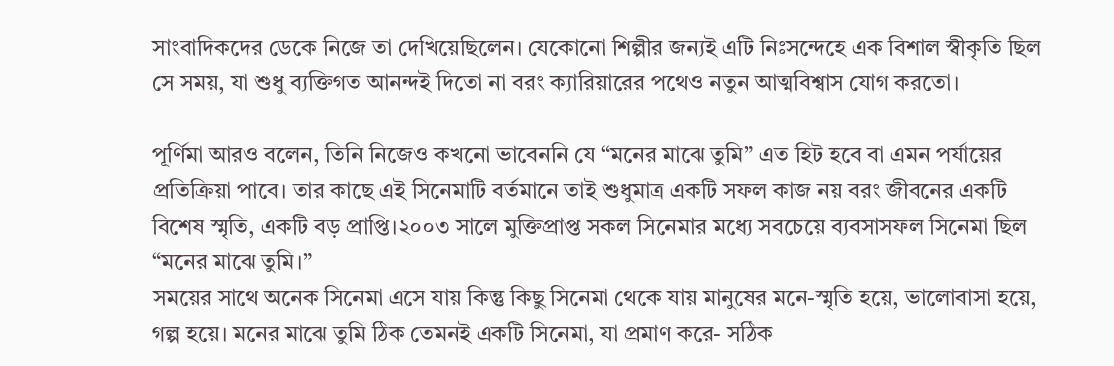সাংবাদিকদের ডেকে নিজে তা দেখিয়েছিলেন। যেকোনো শিল্পীর জন্যই এটি নিঃসন্দেহে এক বিশাল স্বীকৃতি ছিল সে সময়, যা শুধু ব্যক্তিগত আনন্দই দিতো না বরং ক্যারিয়ারের পথেও নতুন আত্মবিশ্বাস যোগ করতো।

পূর্ণিমা আরও বলেন, তিনি নিজেও কখনো ভাবেননি যে “মনের মাঝে তুমি” এত হিট হবে বা এমন পর্যায়ের প্রতিক্রিয়া পাবে। তার কাছে এই সিনেমাটি বর্তমানে তাই শুধুমাত্র একটি সফল কাজ নয় বরং জীবনের একটি বিশেষ স্মৃতি, একটি বড় প্রাপ্তি।২০০৩ সালে মুক্তিপ্রাপ্ত সকল সিনেমার মধ্যে সবচেয়ে ব্যবসাসফল সিনেমা ছিল “মনের মাঝে তুমি।”
সময়ের সাথে অনেক সিনেমা এসে যায় কিন্তু কিছু সিনেমা থেকে যায় মানুষের মনে-স্মৃতি হয়ে, ভালোবাসা হয়ে, গল্প হয়ে। মনের মাঝে তুমি ঠিক তেমনই একটি সিনেমা, যা প্রমাণ করে- সঠিক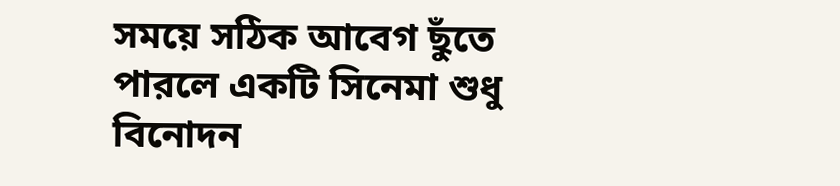সময়ে সঠিক আবেগ ছুঁতে পারলে একটি সিনেমা শুধু বিনোদন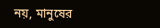নয়, মানুষের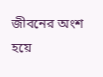জীবনের অংশ হয়ে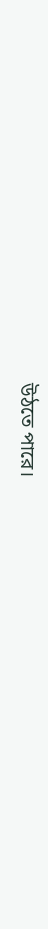উঠতে পারে।